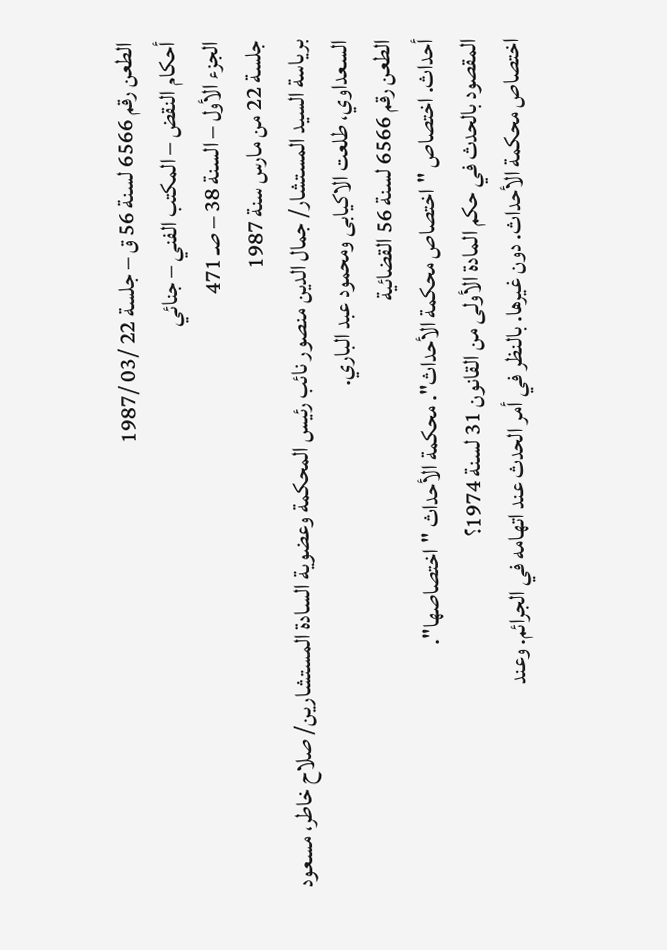الطعن رقم 6566 لسنة 56 ق – جلسة 22 /03 /1987
أحكام النقض – المكتب الفني – جنائي
الجزء الأول – السنة 38 – صـ 471
جلسة 22 من مارس سنة 1987
برياسة السيد المستشار/ جمال الدين منصور نائب رئيس المحكمة وعضوية السادة المستشارين/ صلاح خاطر، مسعود السعداوي، طلعت الاكيابى ومحمود عبد الباري.
الطعن رقم 6566 لسنة 56 القضائية
أحداث. اختصاص "اختصاص محكمة الأحداث". محكمة الأحداث "اختصاصها".
المقصود بالحدث في حكم المادة الأولى من القانون 31 لسنة 1974؟
اختصاص محكمة الأحداث. دون غيرها. بالنظر في أمر الحدث عند اتهامه في الجرائم. وعند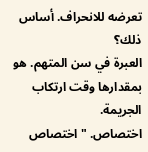تعرضه للانحراف. أساس ذلك؟
العبرة في سن المتهم. هو بمقدارها وقت ارتكاب الجريمة.
اختصاص. "اختصاص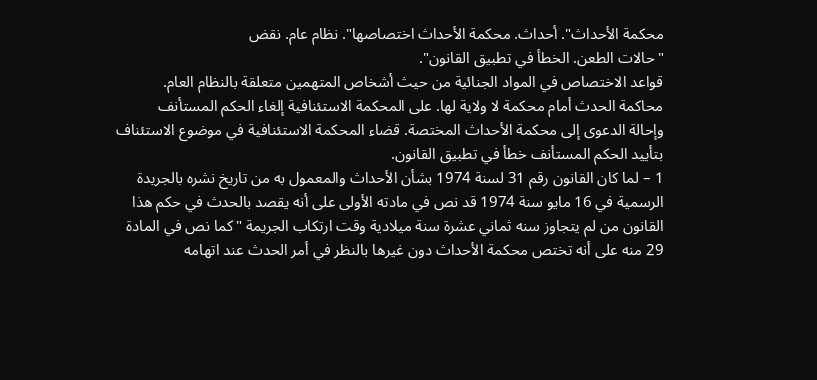محكمة الأحداث". أحداث. محكمة الأحداث اختصاصها". نظام عام. نقض
"حالات الطعن. الخطأ في تطبيق القانون".
قواعد الاختصاص في المواد الجنائية من حيث أشخاص المتهمين متعلقة بالنظام العام.
محاكمة الحدث أمام محكمة لا ولاية لها. على المحكمة الاستئنافية إلغاء الحكم المستأنف
وإحالة الدعوى إلى محكمة الأحداث المختصة. قضاء المحكمة الاستئنافية في موضوع الاستئناف
بتأييد الحكم المستأنف خطأ في تطبيق القانون.
1 – لما كان القانون رقم 31 لسنة 1974 بشأن الأحداث والمعمول به من تاريخ نشره بالجريدة
الرسمية في 16 مايو سنة 1974 قد نص في مادته الأولى على أنه يقصد بالحدث في حكم هذا
القانون من لم يتجاوز سنه ثماني عشرة سنة ميلادية وقت ارتكاب الجريمة "كما نص في المادة
29 منه على أنه تختص محكمة الأحداث دون غيرها بالنظر في أمر الحدث عند اتهامه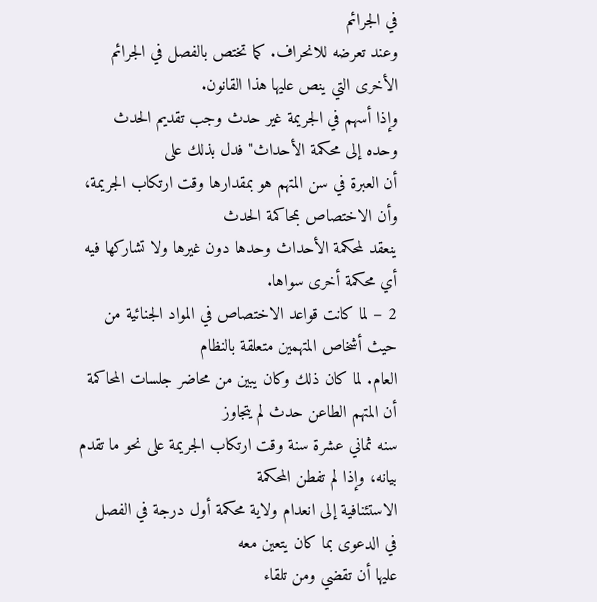في الجرائم
وعند تعرضه للانحراف. كما تختص بالفصل في الجرائم الأخرى التي ينص عليها هذا القانون.
وإذا أسهم في الجريمة غير حدث وجب تقديم الحدث وحده إلى محكمة الأحداث" فدل بذلك على
أن العبرة في سن المتهم هو بمقدارها وقت ارتكاب الجريمة، وأن الاختصاص بمحاكمة الحدث
ينعقد لمحكمة الأحداث وحدها دون غيرها ولا تشاركها فيه أي محكمة أخرى سواها.
2 – لما كانت قواعد الاختصاص في المواد الجنائية من حيث أشخاص المتهمين متعلقة بالنظام
العام. لما كان ذلك وكان يبين من محاضر جلسات المحاكمة أن المتهم الطاعن حدث لم يتجاوز
سنه ثماني عشرة سنة وقت ارتكاب الجريمة على نحو ما تقدم بيانه، وإذا لم تفطن المحكمة
الاستئنافية إلى انعدام ولاية محكمة أول درجة في الفصل في الدعوى بما كان يتعين معه
عليها أن تقضي ومن تلقاء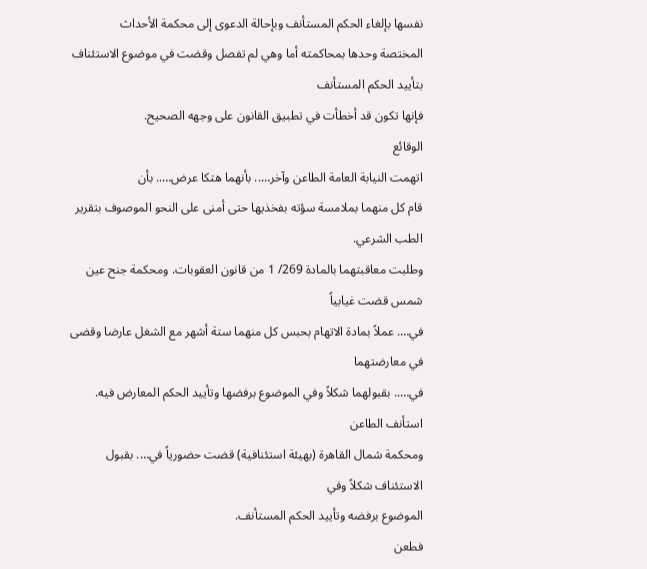نفسها بإلغاء الحكم المستأنف وبإحالة الدعوى إلى محكمة الأحداث
المختصة وحدها بمحاكمته أما وهي لم تفصل وقضت في موضوع الاستئناف بتأييد الحكم المستأنف
فإنها تكون قد أخطأت في تطبيق القانون على وجهه الصحيح.
الوقائع
اتهمت النيابة العامة الطاعن وآخر….. بأنهما هتكا عرض….. بأن
قام كل منهما بملامسة سؤته بفخذيها حتى أمنى على النحو الموصوف بتقرير الطب الشرعي.
وطلبت معاقبتهما بالمادة 269/ 1 من قانون العقوبات. ومحكمة جنح عين شمس قضت غيابياً
في…. عملاً بمادة الاتهام بحبس كل منهما ستة أشهر مع الشغل عارضا وقضى في معارضتهما
في….. بقبولهما شكلاً وفي الموضوع برفضها وتأييد الحكم المعارض فيه. استأنف الطاعن
ومحكمة شمال القاهرة (بهيئة استئنافية) قضت حضورياً في…. بقبول الاستئناف شكلاً وفي
الموضوع برفضه وتأييد الحكم المستأنف.
فطعن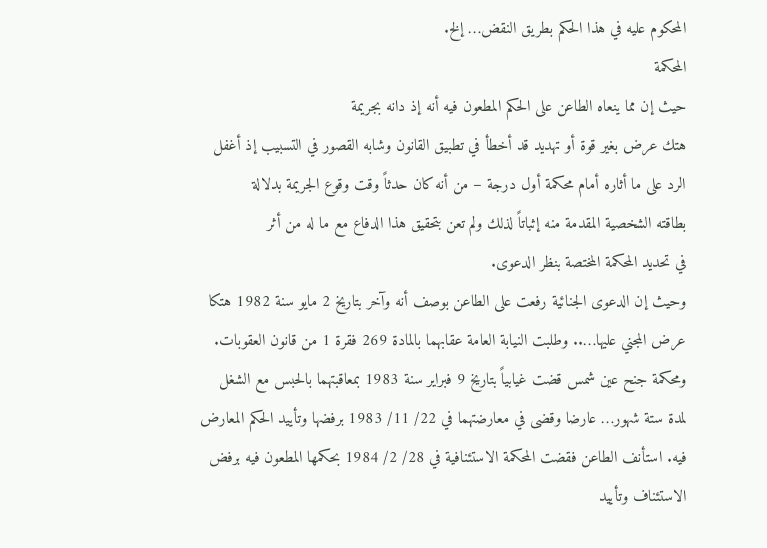المحكوم عليه في هذا الحكم بطريق النقض… إلخ.
المحكمة
حيث إن مما ينعاه الطاعن على الحكم المطعون فيه أنه إذ دانه بجريمة
هتك عرض بغير قوة أو تهديد قد أخطأ في تطبيق القانون وشابه القصور في التسبيب إذ أغفل
الرد على ما أثاره أمام محكمة أول درجة – من أنه كان حدثاً وقت وقوع الجريمة بدلالة
بطاقته الشخصية المقدمة منه إثباتاً لذلك ولم تعن بتحقيق هذا الدفاع مع ما له من أثر
في تحديد المحكمة المختصة بنظر الدعوى.
وحيث إن الدعوى الجنائية رفعت على الطاعن بوصف أنه وآخر بتاريخ 2 مايو سنة 1982 هتكا
عرض المجني عليها….. وطلبت النيابة العامة عقابهما بالمادة 269 فقرة 1 من قانون العقوبات.
ومحكمة جنح عين شمس قضت غيابياً بتاريخ 9 فبراير سنة 1983 بمعاقبتهما بالحبس مع الشغل
لمدة ستة شهور… عارضا وقضى في معارضتهما في 22/ 11/ 1983 برفضها وتأييد الحكم المعارض
فيه. استأنف الطاعن فقضت المحكمة الاستئنافية في 28/ 2/ 1984 بحكمها المطعون فيه برفض
الاستئناف وتأييد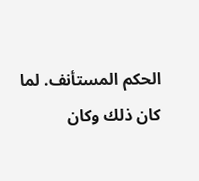الحكم المستأنف. لما كان ذلك وكان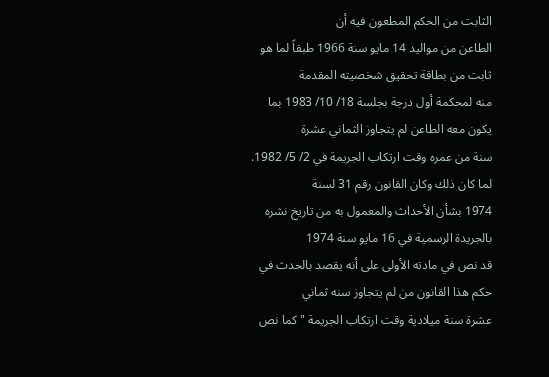الثابت من الحكم المطعون فيه أن
الطاعن من مواليد 14 مايو سنة 1966 طبقاً لما هو ثابت من بطاقة تحقيق شخصيته المقدمة
منه لمحكمة أول درجة بجلسة 18/ 10/ 1983 بما يكون معه الطاعن لم يتجاوز الثماني عشرة
سنة من عمره وقت ارتكاب الجريمة في 2/ 5/ 1982. لما كان ذلك وكان القانون رقم 31 لسنة
1974 بشأن الأحداث والمعمول به من تاريخ نشره بالجريدة الرسمية في 16 مايو سنة 1974
قد نص في مادته الأولى على أنه يقصد بالحدث في حكم هذا القانون من لم يتجاوز سنه ثماني
عشرة سنة ميلادية وقت ارتكاب الجريمة "كما نص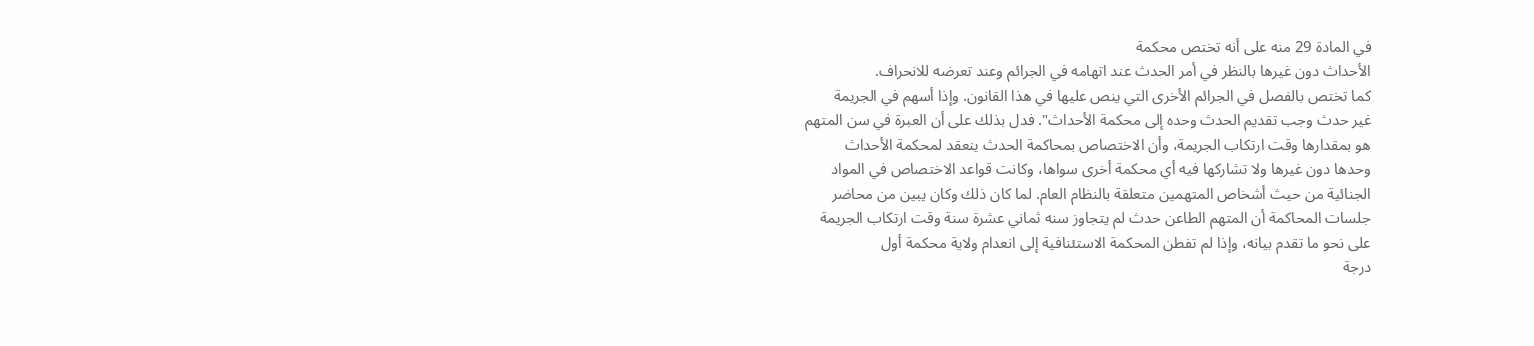في المادة 29 منه على أنه تختص محكمة
الأحداث دون غيرها بالنظر في أمر الحدث عند اتهامه في الجرائم وعند تعرضه للانحراف.
كما تختص بالفصل في الجرائم الأخرى التي ينص عليها في هذا القانون. وإذا أسهم في الجريمة
غير حدث وجب تقديم الحدث وحده إلى محكمة الأحداث". فدل بذلك على أن العبرة في سن المتهم
هو بمقدارها وقت ارتكاب الجريمة، وأن الاختصاص بمحاكمة الحدث ينعقد لمحكمة الأحداث
وحدها دون غيرها ولا تشاركها فيه أي محكمة أخرى سواها، وكانت قواعد الاختصاص في المواد
الجنائية من حيث أشخاص المتهمين متعلقة بالنظام العام. لما كان ذلك وكان يبين من محاضر
جلسات المحاكمة أن المتهم الطاعن حدث لم يتجاوز سنه ثماني عشرة سنة وقت ارتكاب الجريمة
على نحو ما تقدم بيانه، وإذا لم تفطن المحكمة الاستئنافية إلى انعدام ولاية محكمة أول
درجة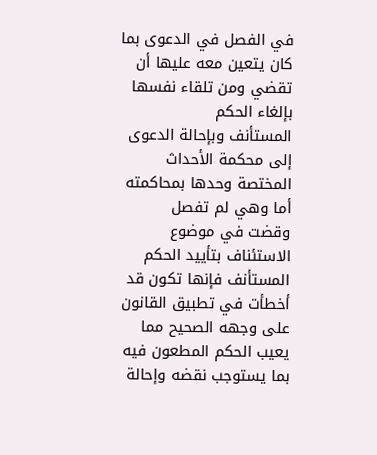في الفصل في الدعوى بما كان يتعين معه عليها أن تقضي ومن تلقاء نفسها بإلغاء الحكم
المستأنف وبإحالة الدعوى إلى محكمة الأحداث المختصة وحدها بمحاكمته أما وهي لم تفصل
وقضت في موضوع الاستئناف بتأييد الحكم المستأنف فإنها تكون قد أخطأت في تطبيق القانون
على وجهه الصحيح مما يعيب الحكم المطعون فيه بما يستوجب نقضه وإحالة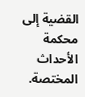القضية إلى محكمة
الأحداث المختصة.